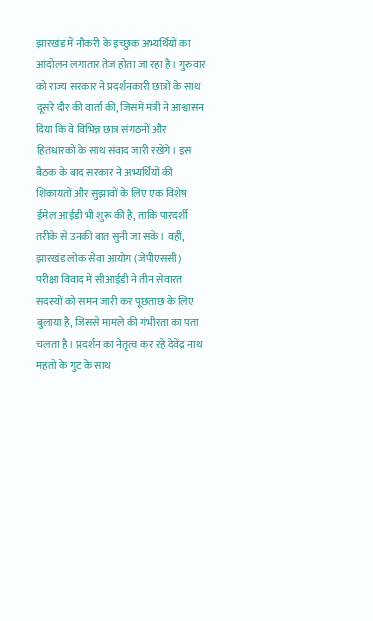झारखंड में नौकरी के इच्छुक अभ्यर्थियों का आंदोलन लगातार तेज होता जा रहा है। गुरुवार को राज्य सरकार ने प्रदर्शनकारी छात्रों के साथ दूसरे दौर की वार्ता की, जिसमें मंत्री ने आश्वासन दिया कि वे विभिन्न छात्र संगठनों और हितधारकों के साथ संवाद जारी रखेंगे। इस बैठक के बाद सरकार ने अभ्यर्थियों की शिकायतों और सुझावों के लिए एक विशेष ईमेल आईडी भी शुरू की है, ताकि पारदर्शी तरीके से उनकी बात सुनी जा सके। वहीं, झारखंड लोक सेवा आयोग (जेपीएससी) परीक्षा विवाद में सीआईडी ने तीन सेवारत सदस्यों को समन जारी कर पूछताछ के लिए बुलाया है, जिससे मामले की गंभीरता का पता चलता है। प्रदर्शन का नेतृत्व कर रहे देवेंद्र नाथ महतो के गुट के साथ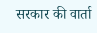सरकार की वार्ता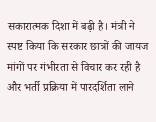सकारात्मक दिशा में बढ़ी है। मंत्री ने स्पष्ट किया कि सरकार छात्रों की जायज मांगों पर गंभीरता से विचार कर रही है और भर्ती प्रक्रिया में पारदर्शिता लाने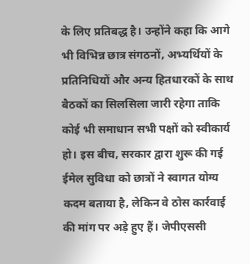के लिए प्रतिबद्ध है। उन्होंने कहा कि आगे भी विभिन्न छात्र संगठनों, अभ्यर्थियों के प्रतिनिधियों और अन्य हितधारकों के साथ बैठकों का सिलसिला जारी रहेगा ताकि कोई भी समाधान सभी पक्षों को स्वीकार्य हो। इस बीच, सरकार द्वारा शुरू की गई ईमेल सुविधा को छात्रों ने स्वागत योग्य कदम बताया है, लेकिन वे ठोस कार्रवाई की मांग पर अड़े हुए हैं। जेपीएससी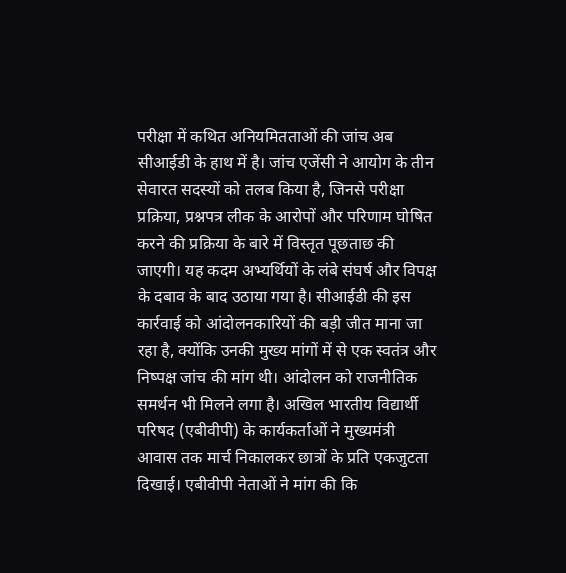परीक्षा में कथित अनियमितताओं की जांच अब सीआईडी के हाथ में है। जांच एजेंसी ने आयोग के तीन सेवारत सदस्यों को तलब किया है, जिनसे परीक्षा प्रक्रिया, प्रश्नपत्र लीक के आरोपों और परिणाम घोषित करने की प्रक्रिया के बारे में विस्तृत पूछताछ की जाएगी। यह कदम अभ्यर्थियों के लंबे संघर्ष और विपक्ष के दबाव के बाद उठाया गया है। सीआईडी की इस कार्रवाई को आंदोलनकारियों की बड़ी जीत माना जा रहा है, क्योंकि उनकी मुख्य मांगों में से एक स्वतंत्र और निष्पक्ष जांच की मांग थी। आंदोलन को राजनीतिक समर्थन भी मिलने लगा है। अखिल भारतीय विद्यार्थी परिषद (एबीवीपी) के कार्यकर्ताओं ने मुख्यमंत्री आवास तक मार्च निकालकर छात्रों के प्रति एकजुटता दिखाई। एबीवीपी नेताओं ने मांग की कि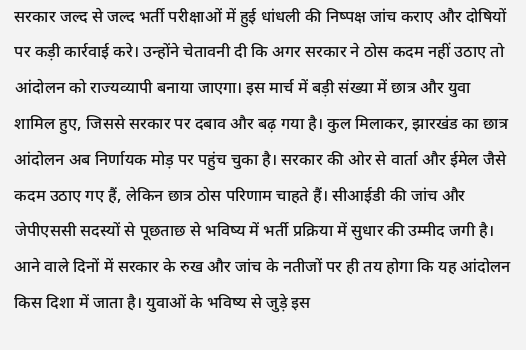सरकार जल्द से जल्द भर्ती परीक्षाओं में हुई धांधली की निष्पक्ष जांच कराए और दोषियों पर कड़ी कार्रवाई करे। उन्होंने चेतावनी दी कि अगर सरकार ने ठोस कदम नहीं उठाए तो आंदोलन को राज्यव्यापी बनाया जाएगा। इस मार्च में बड़ी संख्या में छात्र और युवा शामिल हुए, जिससे सरकार पर दबाव और बढ़ गया है। कुल मिलाकर, झारखंड का छात्र आंदोलन अब निर्णायक मोड़ पर पहुंच चुका है। सरकार की ओर से वार्ता और ईमेल जैसे कदम उठाए गए हैं, लेकिन छात्र ठोस परिणाम चाहते हैं। सीआईडी की जांच और जेपीएससी सदस्यों से पूछताछ से भविष्य में भर्ती प्रक्रिया में सुधार की उम्मीद जगी है। आने वाले दिनों में सरकार के रुख और जांच के नतीजों पर ही तय होगा कि यह आंदोलन किस दिशा में जाता है। युवाओं के भविष्य से जुड़े इस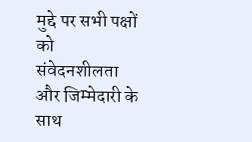मुद्दे पर सभी पक्षों को संवेदनशीलता और जिम्मेदारी के साथ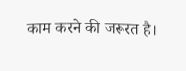काम करने की जरूरत है।